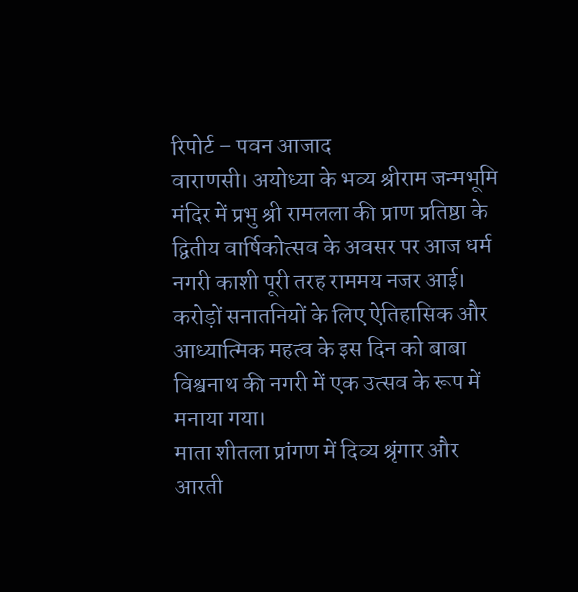रिपोर्ट – पवन आजाद
वाराणसी। अयोध्या के भव्य श्रीराम जन्मभूमि मंदिर में प्रभु श्री रामलला की प्राण प्रतिष्ठा के द्वितीय वार्षिकोत्सव के अवसर पर आज धर्म नगरी काशी पूरी तरह राममय नजर आई। करोड़ों सनातनियों के लिए ऐतिहासिक और आध्यात्मिक महत्व के इस दिन को बाबा विश्वनाथ की नगरी में एक उत्सव के रूप में मनाया गया।
माता शीतला प्रांगण में दिव्य श्रृंगार और आरती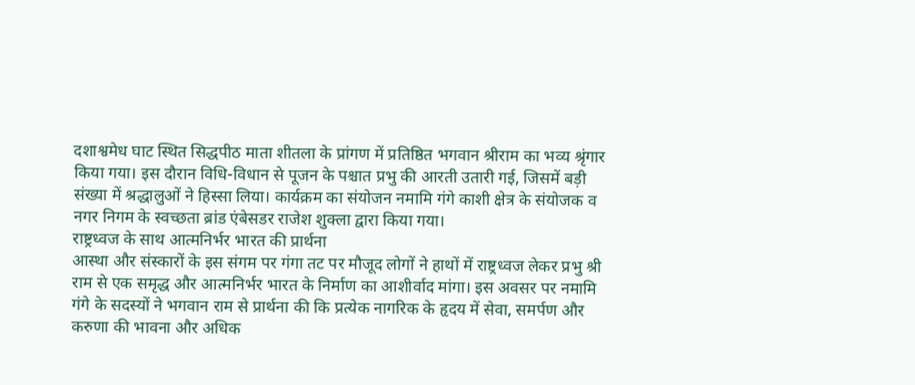दशाश्वमेध घाट स्थित सिद्धपीठ माता शीतला के प्रांगण में प्रतिष्ठित भगवान श्रीराम का भव्य श्रृंगार किया गया। इस दौरान विधि-विधान से पूजन के पश्चात प्रभु की आरती उतारी गई, जिसमें बड़ी संख्या में श्रद्धालुओं ने हिस्सा लिया। कार्यक्रम का संयोजन नमामि गंगे काशी क्षेत्र के संयोजक व नगर निगम के स्वच्छता ब्रांड एंबेसडर राजेश शुक्ला द्वारा किया गया।
राष्ट्रध्वज के साथ आत्मनिर्भर भारत की प्रार्थना
आस्था और संस्कारों के इस संगम पर गंगा तट पर मौजूद लोगों ने हाथों में राष्ट्रध्वज लेकर प्रभु श्री राम से एक समृद्ध और आत्मनिर्भर भारत के निर्माण का आशीर्वाद मांगा। इस अवसर पर नमामि गंगे के सदस्यों ने भगवान राम से प्रार्थना की कि प्रत्येक नागरिक के हृदय में सेवा, समर्पण और करुणा की भावना और अधिक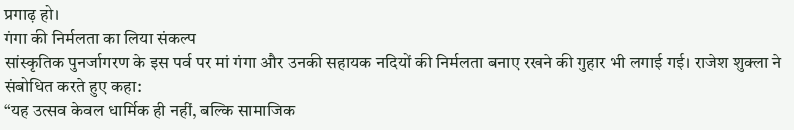प्रगाढ़ हो।
गंगा की निर्मलता का लिया संकल्प
सांस्कृतिक पुनर्जागरण के इस पर्व पर मां गंगा और उनकी सहायक नदियों की निर्मलता बनाए रखने की गुहार भी लगाई गई। राजेश शुक्ला ने संबोधित करते हुए कहा:
“यह उत्सव केवल धार्मिक ही नहीं, बल्कि सामाजिक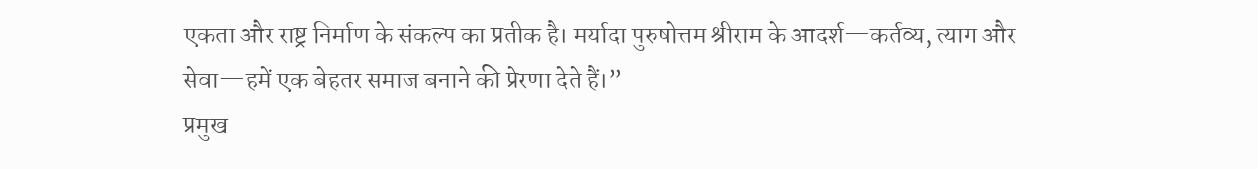एकता और राष्ट्र निर्माण के संकल्प का प्रतीक है। मर्यादा पुरुषोत्तम श्रीराम के आदर्श—कर्तव्य, त्याग और सेवा—हमें एक बेहतर समाज बनाने की प्रेरणा देते हैं।”
प्रमुख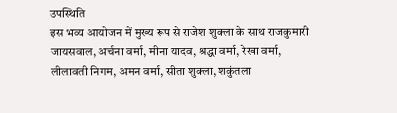उपस्थिति
इस भव्य आयोजन में मुख्य रूप से राजेश शुक्ला के साथ राजकुमारी जायसवाल, अर्चना वर्मा, मीना यादव, श्रद्धा वर्मा, रेखा वर्मा, लीलावती निगम, अमन वर्मा, सीता शुक्ला, शकुंतला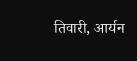तिवारी, आर्यन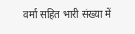वर्मा सहित भारी संख्या में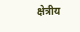क्षेत्रीय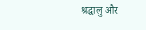श्रद्धालु और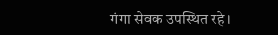गंगा सेवक उपस्थित रहे।